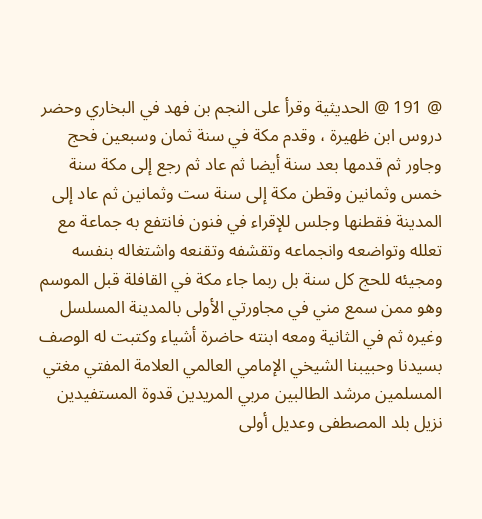@ 191 @ الحديثية وقرأ على النجم بن فهد في البخاري وحضر دروس ابن ظهيرة ، وقدم مكة في سنة ثمان وسبعين فحج وجاور ثم قدمها بعد سنة أيضا ثم عاد ثم رجع إلى مكة سنة خمس وثمانين وقطن مكة إلى سنة ست وثمانين ثم عاد إلى المدينة فقطنها وجلس للإقراء في فنون فانتفع به جماعة مع تعلله وتواضعه وانجماعه وتقشفه وتقنعه واشتغاله بنفسه ومجيئه للحج كل سنة بل ربما جاء مكة في القافلة قبل الموسم وهو ممن سمع مني في مجاورتي الأولى بالمدينة المسلسل وغيره ثم في الثانية ومعه ابنته حاضرة أشياء وكتبت له الوصف بسيدنا وحبيبنا الشيخي الإمامي العالمي العلامة المفتي مغتي المسلمين مرشد الطالبين مربي المريدين قدوة المستفيدين نزيل بلد المصطفى وعديل أولى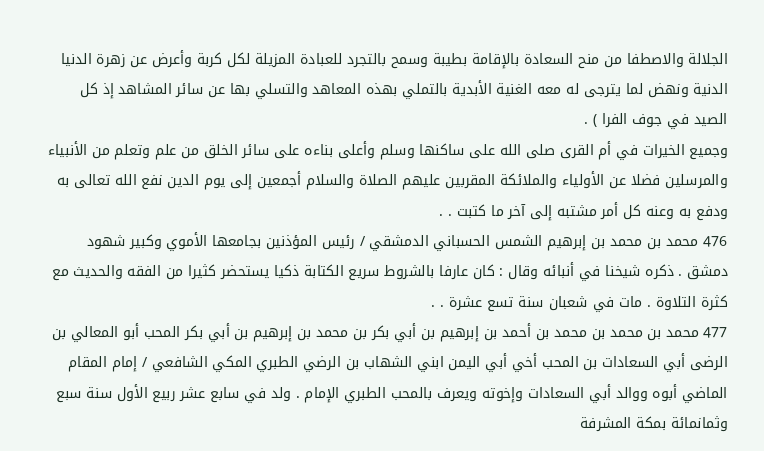الجلالة والاصطفا من منح السعادة بالإقامة بطيبة وسمح بالتجرد للعبادة المزيلة لكل كربة وأعرض عن زهرة الدنيا الدنية ونهض لما يترجى له معه الغنية الأبدية بالتملي بهذه المعاهد والتسلي بها عن سائر المشاهد إذ كل الصيد في جوف الفرا ) .
وجميع الخيرات في أم القرى صلى الله على ساكنها وسلم وأعلى بناءه على سائر الخلق من علم وتعلم من الأنبياء والمرسلين فضلا عن الأولياء والملائكة المقربين عليهم الصلاة والسلام أجمعين إلى يوم الدين نفع الله تعالى به ودفع به وعنه كل أمر مشتبه إلى آخر ما كتبت . .
476 محمد بن محمد بن إبرهيم الشمس الحسباني الدمشقي / رئيس المؤذنين بجامعها الأموي وكبير شهود دمشق . ذكره شيخنا في أنبائه وقال : كان عارفا بالشروط سريع الكتابة ذكيا يستحضر كثيرا من الفقه والحديث مع كثرة التلاوة . مات في شعبان سنة تسع عشرة . .
477 محمد بن محمد بن محمد بن أحمد بن إبرهيم بن أبي بكر بن محمد بن إبرهيم بن أبي بكر المحب أبو المعالي بن الرضى أبي السعادات بن المحب أخي أبي اليمن ابني الشهاب بن الرضي الطبري المكي الشافعي / إمام المقام الماضي أبوه ووالد أبي السعادات وإخوته ويعرف بالمحب الطبري الإمام . ولد في سابع عشر ربيع الأول سنة سبع وثمانمائة بمكة المشرفة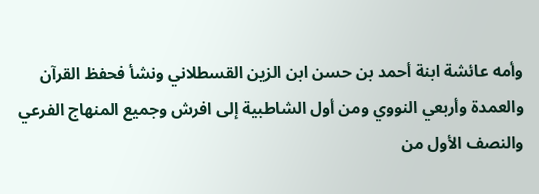وأمه عائشة ابنة أحمد بن حسن ابن الزين القسطلاني ونشأ فحفظ القرآن والعمدة وأربعي النووي ومن أول الشاطبية إلى افرش وجميع المنهاج الفرعي والنصف الأول من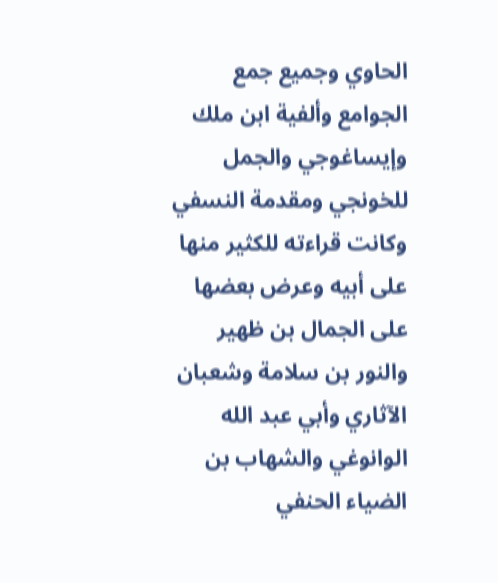الحاوي وجميع جمع الجوامع وألفية ابن ملك وإيساغوجي والجمل للخونجي ومقدمة النسفي وكانت قراءته للكثير منها على أبيه وعرض بعضها على الجمال بن ظهير والنور بن سلامة وشعبان الآثاري وأبي عبد الله الوانوغي والشهاب بن الضياء الحنفي